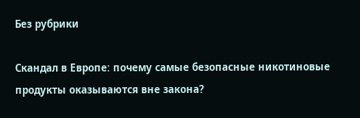Без рубрики

Скандал в Европе: почему самые безопасные никотиновые продукты оказываются вне закона?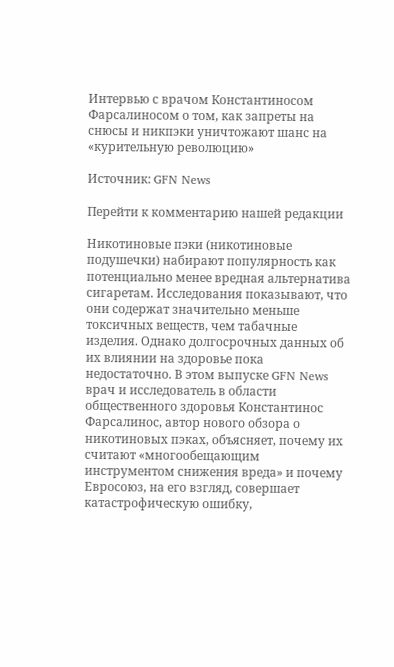Интервью с врачом Константиносом Фарсалиносом о том, как запреты на снюсы и никпэки уничтожают шанс на «курительную революцию»

Источник: GFN News

Перейти к комментарию нашей редакции

Никотиновые пэки (никотиновые подушечки) набирают популярность как потенциально менее вредная альтернатива сигаретам. Исследования показывают, что они содержат значительно меньше токсичных веществ, чем табачные изделия. Однако долгосрочных данных об их влиянии на здоровье пока недостаточно. В этом выпуске GFN News врач и исследователь в области общественного здоровья Константинос Фарсалинос, автор нового обзора о никотиновых пэках, объясняет, почему их считают «многообещающим инструментом снижения вреда» и почему Евросоюз, на его взгляд, совершает катастрофическую ошибку,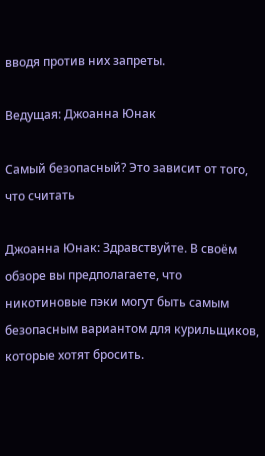вводя против них запреты.

Ведущая: Джоанна Юнак

Самый безопасный? Это зависит от того, что считать

Джоанна Юнак: Здравствуйте. В своём обзоре вы предполагаете, что никотиновые пэки могут быть самым безопасным вариантом для курильщиков, которые хотят бросить.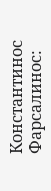Константинос Фарсалинос: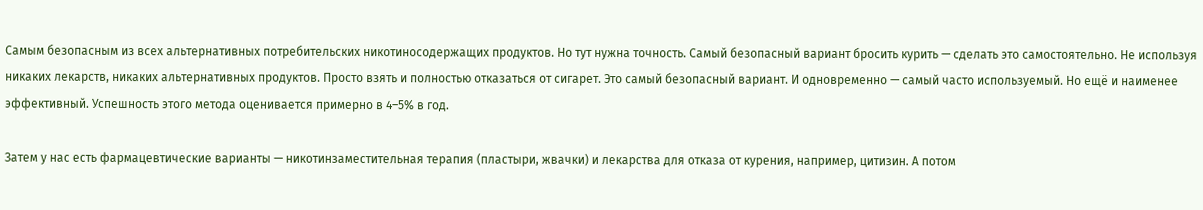Самым безопасным из всех альтернативных потребительских никотиносодержащих продуктов. Но тут нужна точность. Самый безопасный вариант бросить курить — сделать это самостоятельно. Не используя никаких лекарств, никаких альтернативных продуктов. Просто взять и полностью отказаться от сигарет. Это самый безопасный вариант. И одновременно — самый часто используемый. Но ещё и наименее эффективный. Успешность этого метода оценивается примерно в 4–5% в год.

Затем у нас есть фармацевтические варианты — никотинзаместительная терапия (пластыри, жвачки) и лекарства для отказа от курения, например, цитизин. А потом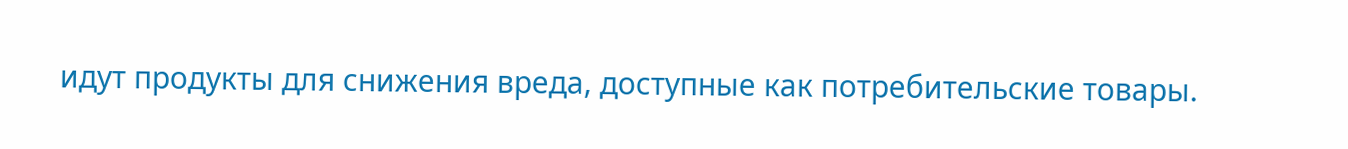идут продукты для снижения вреда, доступные как потребительские товары.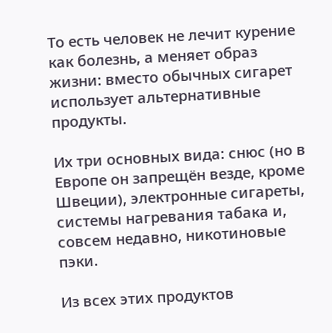То есть человек не лечит курение как болезнь, а меняет образ жизни: вместо обычных сигарет использует альтернативные продукты.

Их три основных вида: снюс (но в Европе он запрещён везде, кроме Швеции), электронные сигареты, системы нагревания табака и, совсем недавно, никотиновые пэки.

Из всех этих продуктов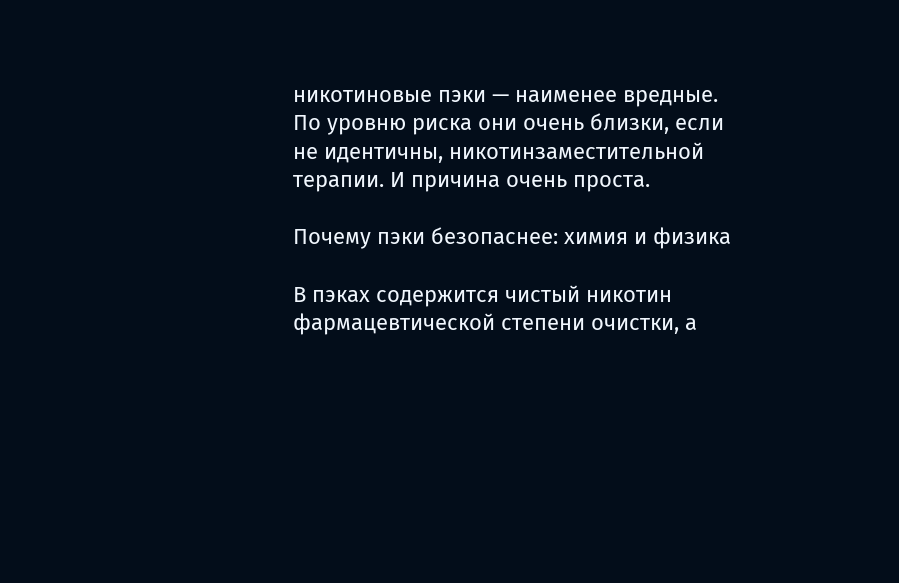никотиновые пэки — наименее вредные. По уровню риска они очень близки, если не идентичны, никотинзаместительной терапии. И причина очень проста.

Почему пэки безопаснее: химия и физика

В пэках содержится чистый никотин фармацевтической степени очистки, а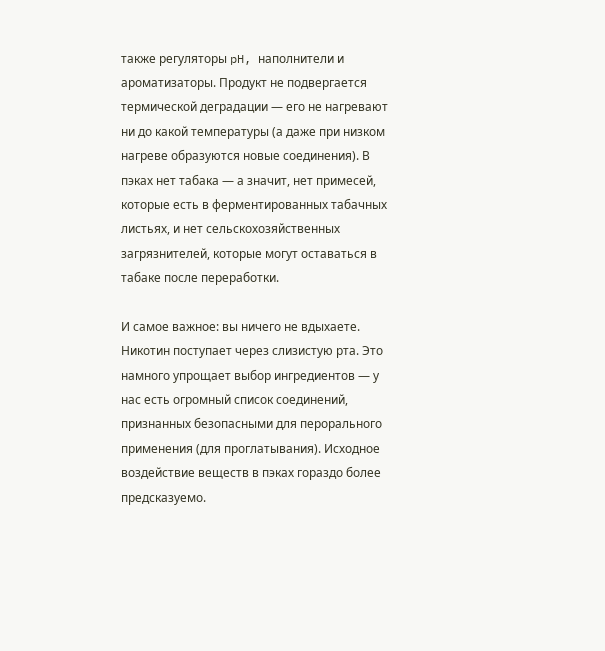также регуляторы pH, наполнители и ароматизаторы. Продукт не подвергается термической деградации — его не нагревают ни до какой температуры (а даже при низком нагреве образуются новые соединения). В пэках нет табака — а значит, нет примесей, которые есть в ферментированных табачных листьях, и нет сельскохозяйственных загрязнителей, которые могут оставаться в табаке после переработки.

И самое важное: вы ничего не вдыхаете. Никотин поступает через слизистую рта. Это намного упрощает выбор ингредиентов — у нас есть огромный список соединений, признанных безопасными для перорального применения (для проглатывания). Исходное воздействие веществ в пэках гораздо более предсказуемо.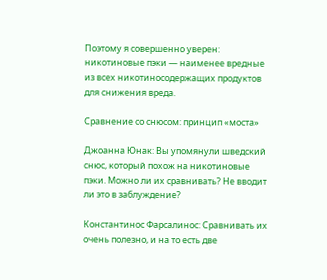Поэтому я совершенно уверен: никотиновые пэки — наименее вредные из всех никотиносодержащих продуктов для снижения вреда.

Сравнение со снюсом: принцип «моста»

Джоанна Юнак: Вы упомянули шведский снюс, который похож на никотиновые пэки. Можно ли их сравнивать? Не вводит ли это в заблуждение?

Константинос Фарсалинос: Сравнивать их очень полезно, и на то есть две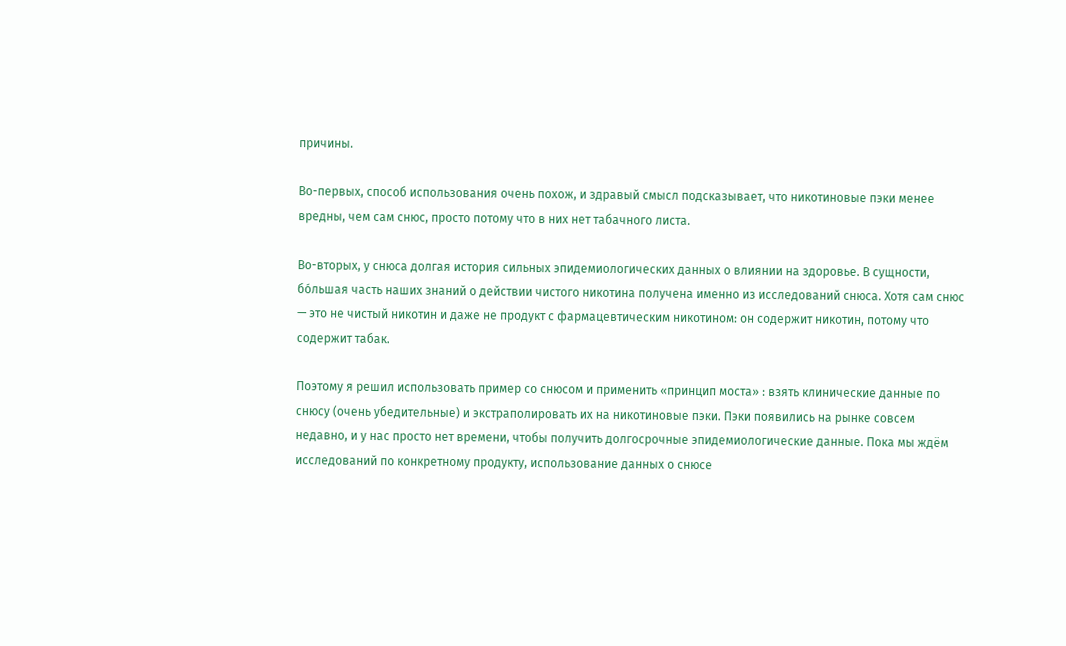причины.

Во-первых, способ использования очень похож, и здравый смысл подсказывает, что никотиновые пэки менее вредны, чем сам снюс, просто потому что в них нет табачного листа.

Во-вторых, у снюса долгая история сильных эпидемиологических данных о влиянии на здоровье. В сущности, бóльшая часть наших знаний о действии чистого никотина получена именно из исследований снюса. Хотя сам снюс — это не чистый никотин и даже не продукт с фармацевтическим никотином: он содержит никотин, потому что содержит табак.

Поэтому я решил использовать пример со снюсом и применить «принцип моста» : взять клинические данные по снюсу (очень убедительные) и экстраполировать их на никотиновые пэки. Пэки появились на рынке совсем недавно, и у нас просто нет времени, чтобы получить долгосрочные эпидемиологические данные. Пока мы ждём исследований по конкретному продукту, использование данных о снюсе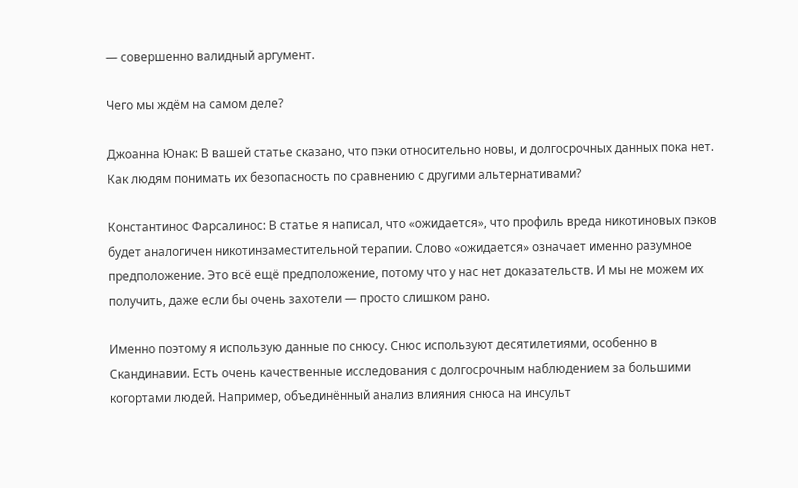— совершенно валидный аргумент.

Чего мы ждём на самом деле?

Джоанна Юнак: В вашей статье сказано, что пэки относительно новы, и долгосрочных данных пока нет. Как людям понимать их безопасность по сравнению с другими альтернативами?

Константинос Фарсалинос: В статье я написал, что «ожидается», что профиль вреда никотиновых пэков будет аналогичен никотинзаместительной терапии. Слово «ожидается» означает именно разумное предположение. Это всё ещё предположение, потому что у нас нет доказательств. И мы не можем их получить, даже если бы очень захотели — просто слишком рано.

Именно поэтому я использую данные по снюсу. Снюс используют десятилетиями, особенно в Скандинавии. Есть очень качественные исследования с долгосрочным наблюдением за большими когортами людей. Например, объединённый анализ влияния снюса на инсульт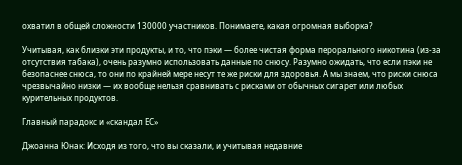охватил в общей сложности 130000 участников. Понимаете, какая огромная выборка?

Учитывая, как близки эти продукты, и то, что пэки — более чистая форма перорального никотина (из-за отсутствия табака), очень разумно использовать данные по снюсу. Разумно ожидать, что если пэки не безопаснее снюса, то они по крайней мере несут те же риски для здоровья. А мы знаем, что риски снюса чрезвычайно низки — их вообще нельзя сравнивать с рисками от обычных сигарет или любых курительных продуктов.

Главный парадокс и «скандал ЕС»

Джоанна Юнак: Исходя из того, что вы сказали, и учитывая недавние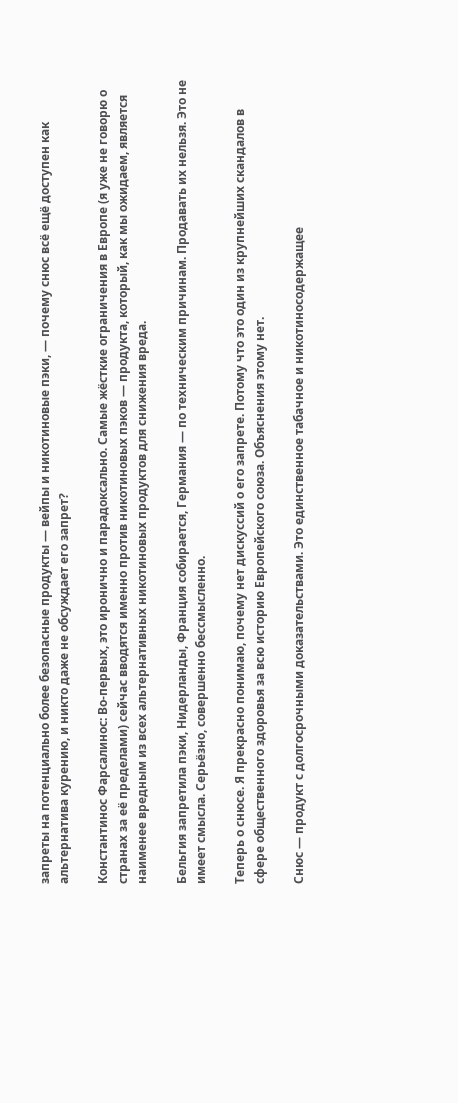запреты на потенциально более безопасные продукты — вейпы и никотиновые пэки, — почему снюс всё ещё доступен как альтернатива курению, и никто даже не обсуждает его запрет?

Константинос Фарсалинос: Во-первых, это иронично и парадоксально. Самые жёсткие ограничения в Европе (я уже не говорю о странах за её пределами) сейчас вводятся именно против никотиновых пэков — продукта, который, как мы ожидаем, является наименее вредным из всех альтернативных никотиновых продуктов для снижения вреда.

Бельгия запретила пэки, Нидерланды, Франция собирается, Германия — по техническим причинам. Продавать их нельзя. Это не имеет смысла. Серьёзно, совершенно бессмысленно.

Теперь о снюсе. Я прекрасно понимаю, почему нет дискуссий о его запрете. Потому что это один из крупнейших скандалов в сфере общественного здоровья за всю историю Европейского союза. Объяснения этому нет.

Снюс — продукт с долгосрочными доказательствами. Это единственное табачное и никотиносодержащее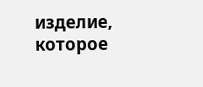изделие, которое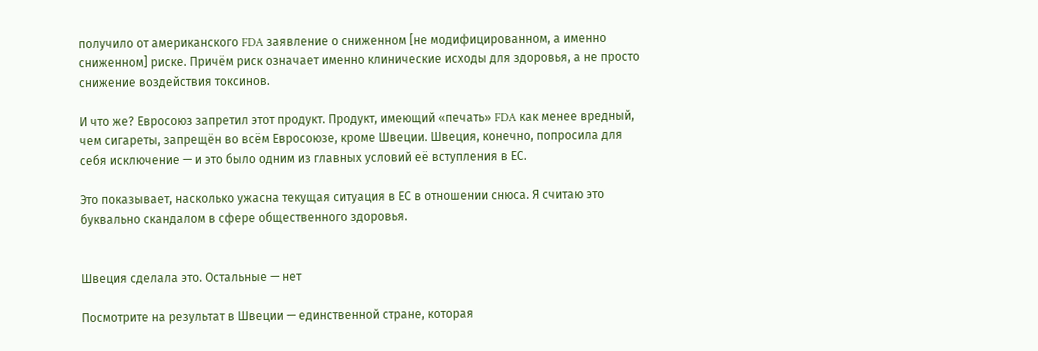получило от американского FDA заявление о сниженном [не модифицированном, а именно сниженном] риске. Причём риск означает именно клинические исходы для здоровья, а не просто снижение воздействия токсинов.

И что же? Евросоюз запретил этот продукт. Продукт, имеющий «печать» FDA как менее вредный, чем сигареты, запрещён во всём Евросоюзе, кроме Швеции. Швеция, конечно, попросила для себя исключение — и это было одним из главных условий её вступления в ЕС.

Это показывает, насколько ужасна текущая ситуация в ЕС в отношении снюса. Я считаю это буквально скандалом в сфере общественного здоровья.


Швеция сделала это. Остальные — нет

Посмотрите на результат в Швеции — единственной стране, которая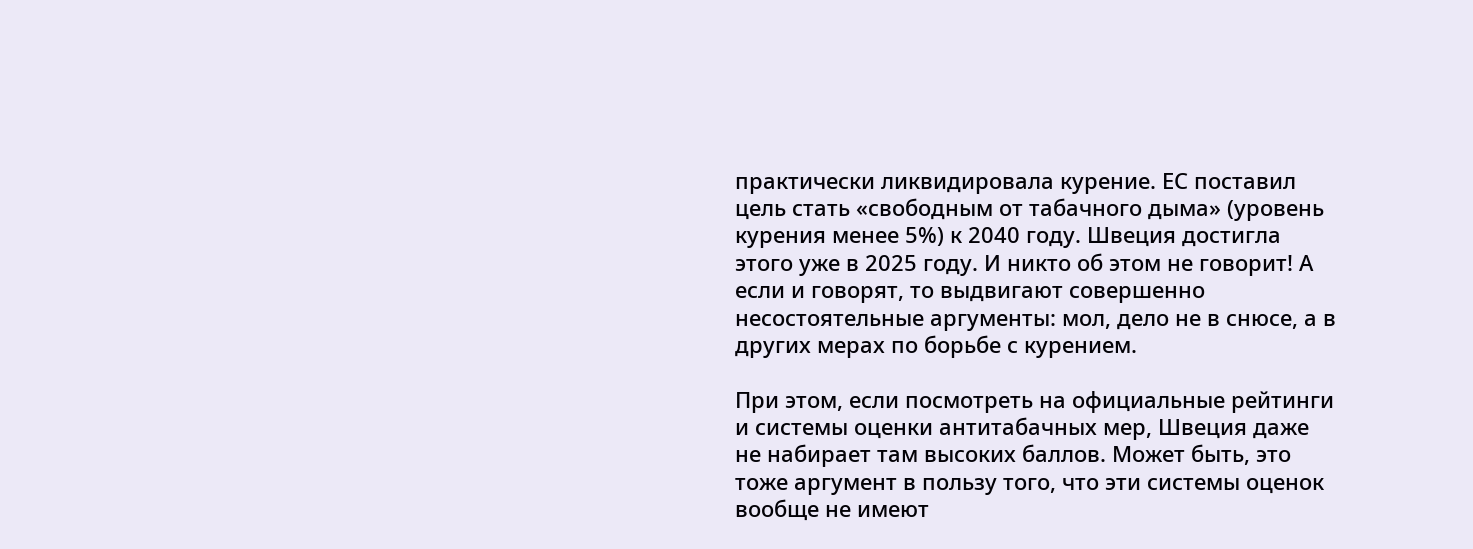практически ликвидировала курение. ЕС поставил цель стать «свободным от табачного дыма» (уровень курения менее 5%) к 2040 году. Швеция достигла этого уже в 2025 году. И никто об этом не говорит! А если и говорят, то выдвигают совершенно несостоятельные аргументы: мол, дело не в снюсе, а в других мерах по борьбе с курением.

При этом, если посмотреть на официальные рейтинги и системы оценки антитабачных мер, Швеция даже не набирает там высоких баллов. Может быть, это тоже аргумент в пользу того, что эти системы оценок вообще не имеют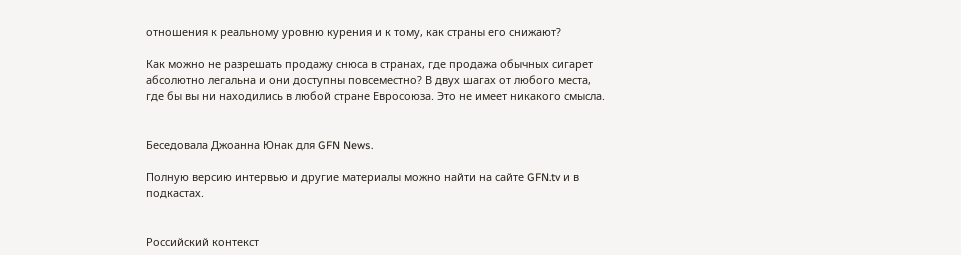отношения к реальному уровню курения и к тому, как страны его снижают?

Как можно не разрешать продажу снюса в странах, где продажа обычных сигарет абсолютно легальна и они доступны повсеместно? В двух шагах от любого места, где бы вы ни находились в любой стране Евросоюза. Это не имеет никакого смысла.


Беседовала Джоанна Юнак для GFN News.

Полную версию интервью и другие материалы можно найти на сайте GFN.tv и в подкастах.


Российский контекст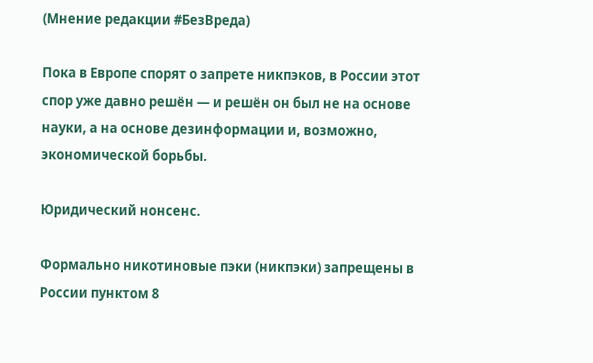(Мнение редакции #БезВреда)

Пока в Европе спорят о запрете никпэков, в России этот спор уже давно решён — и решён он был не на основе науки, а на основе дезинформации и, возможно, экономической борьбы.

Юридический нонсенс.

Формально никотиновые пэки (никпэки) запрещены в России пунктом 8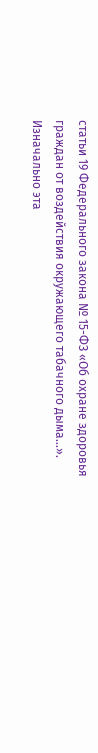статьи 19 Федерального закона № 15-ФЗ «Об охране здоровья граждан от воздействия окружающего табачного дыма…». Изначально эта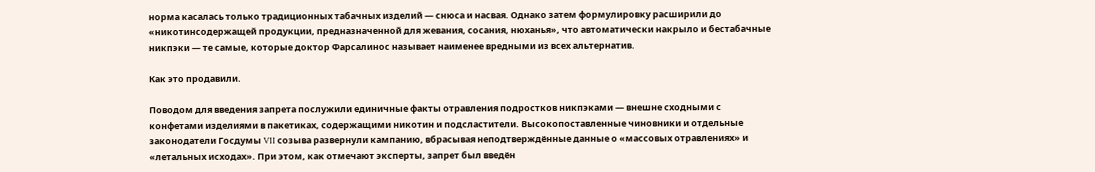норма касалась только традиционных табачных изделий — снюса и насвая. Однако затем формулировку расширили до «никотинсодержащей продукции, предназначенной для жевания, сосания, нюханья», что автоматически накрыло и бестабачные никпэки — те самые, которые доктор Фарсалинос называет наименее вредными из всех альтернатив.

Как это продавили.

Поводом для введения запрета послужили единичные факты отравления подростков никпэками — внешне сходными с конфетами изделиями в пакетиках, содержащими никотин и подсластители. Высокопоставленные чиновники и отдельные законодатели Госдумы VII созыва развернули кампанию, вбрасывая неподтверждённые данные о «массовых отравлениях» и «летальных исходах». При этом, как отмечают эксперты, запрет был введён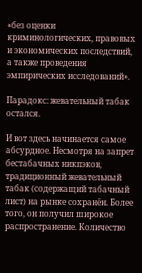«без оценки криминологических, правовых и экономических последствий, а также проведения эмпирических исследований».

Парадокс: жевательный табак остался.

И вот здесь начинается самое абсурдное. Несмотря на запрет бестабачных никпэков, традиционный жевательный табак (содержащий табачный лист) на рынке сохранён. Более того, он получил широкое распространение. Количество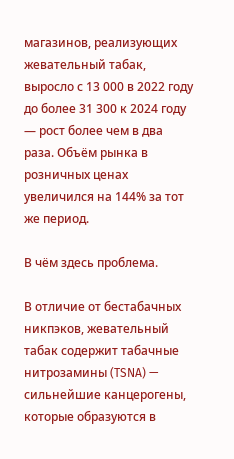магазинов, реализующих жевательный табак, выросло с 13 000 в 2022 году до более 31 300 к 2024 году — рост более чем в два раза. Объём рынка в розничных ценах увеличился на 144% за тот же период.

В чём здесь проблема.

В отличие от бестабачных никпэков, жевательный табак содержит табачные нитрозамины (TSNA) — сильнейшие канцерогены, которые образуются в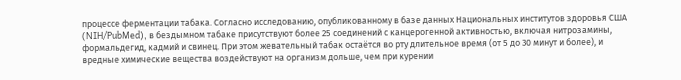процессе ферментации табака. Согласно исследованию, опубликованному в базе данных Национальных институтов здоровья США (NIH/PubMed), в бездымном табаке присутствуют более 25 соединений с канцерогенной активностью, включая нитрозамины, формальдегид, кадмий и свинец. При этом жевательный табак остаётся во рту длительное время (от 5 до 30 минут и более), и вредные химические вещества воздействуют на организм дольше, чем при курении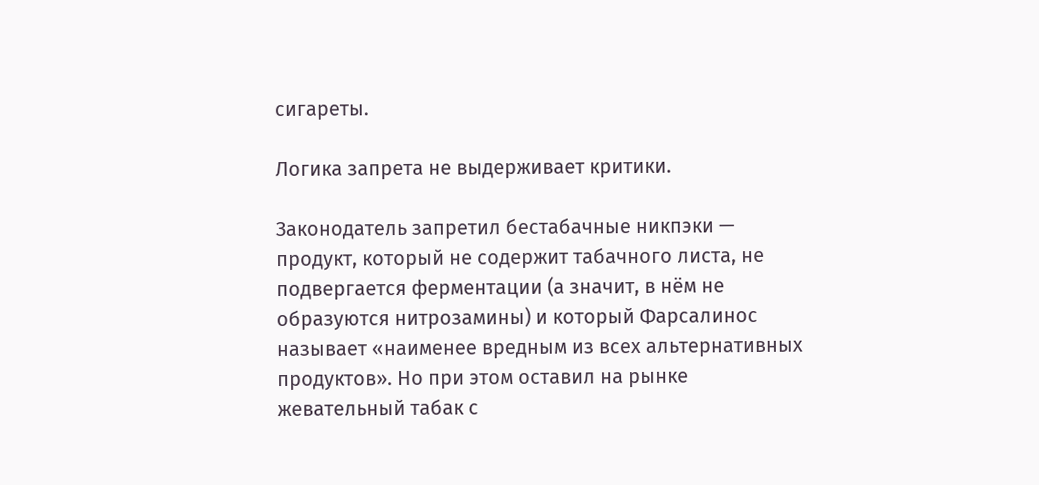сигареты.

Логика запрета не выдерживает критики.

Законодатель запретил бестабачные никпэки — продукт, который не содержит табачного листа, не подвергается ферментации (а значит, в нём не образуются нитрозамины) и который Фарсалинос называет «наименее вредным из всех альтернативных продуктов». Но при этом оставил на рынке жевательный табак с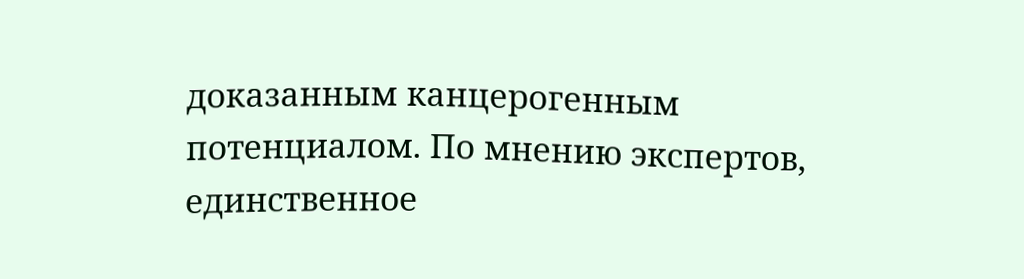доказанным канцерогенным потенциалом. По мнению экспертов, единственное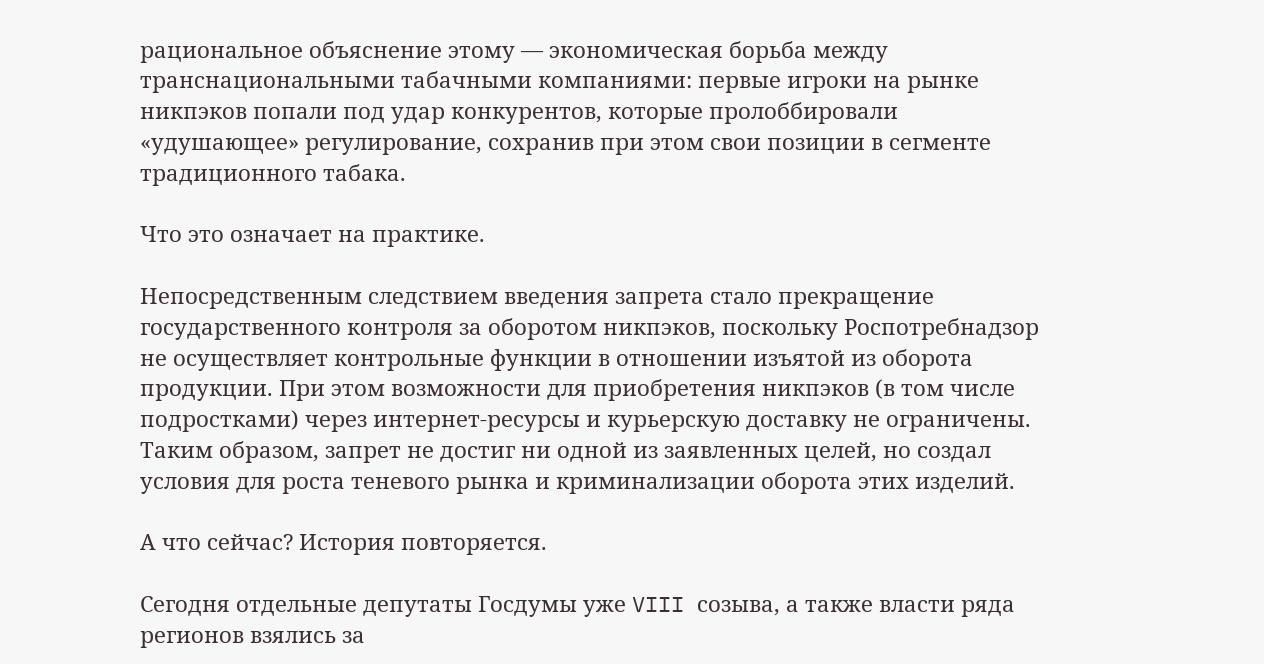рациональное объяснение этому — экономическая борьба между транснациональными табачными компаниями: первые игроки на рынке никпэков попали под удар конкурентов, которые пролоббировали «удушающее» регулирование, сохранив при этом свои позиции в сегменте традиционного табака.

Что это означает на практике.

Непосредственным следствием введения запрета стало прекращение государственного контроля за оборотом никпэков, поскольку Роспотребнадзор не осуществляет контрольные функции в отношении изъятой из оборота продукции. При этом возможности для приобретения никпэков (в том числе подростками) через интернет-ресурсы и курьерскую доставку не ограничены. Таким образом, запрет не достиг ни одной из заявленных целей, но создал условия для роста теневого рынка и криминализации оборота этих изделий.

А что сейчас? История повторяется.

Сегодня отдельные депутаты Госдумы уже VIII созыва, а также власти ряда регионов взялись за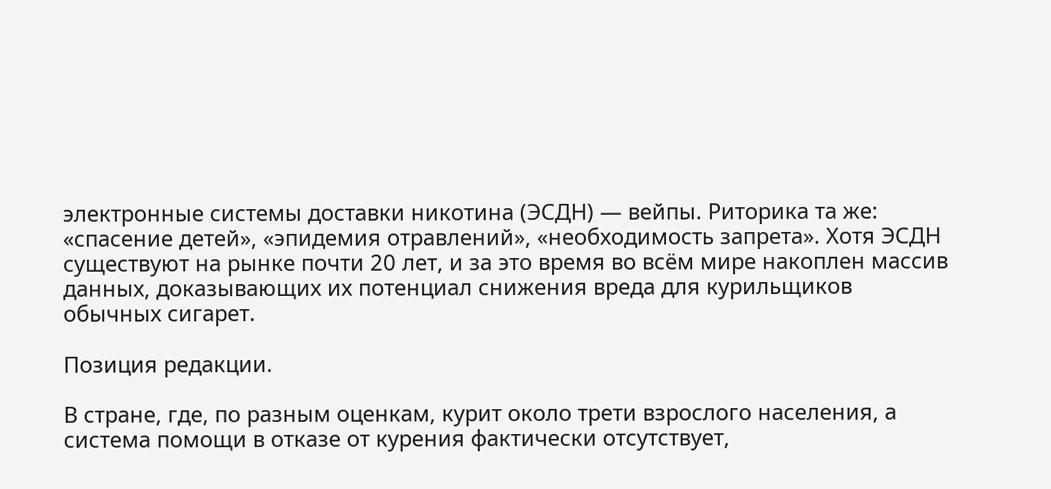электронные системы доставки никотина (ЭСДН) — вейпы. Риторика та же: «спасение детей», «эпидемия отравлений», «необходимость запрета». Хотя ЭСДН существуют на рынке почти 20 лет, и за это время во всём мире накоплен массив данных, доказывающих их потенциал снижения вреда для курильщиков обычных сигарет.

Позиция редакции.

В стране, где, по разным оценкам, курит около трети взрослого населения, а система помощи в отказе от курения фактически отсутствует,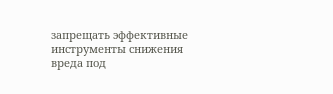запрещать эффективные инструменты снижения вреда под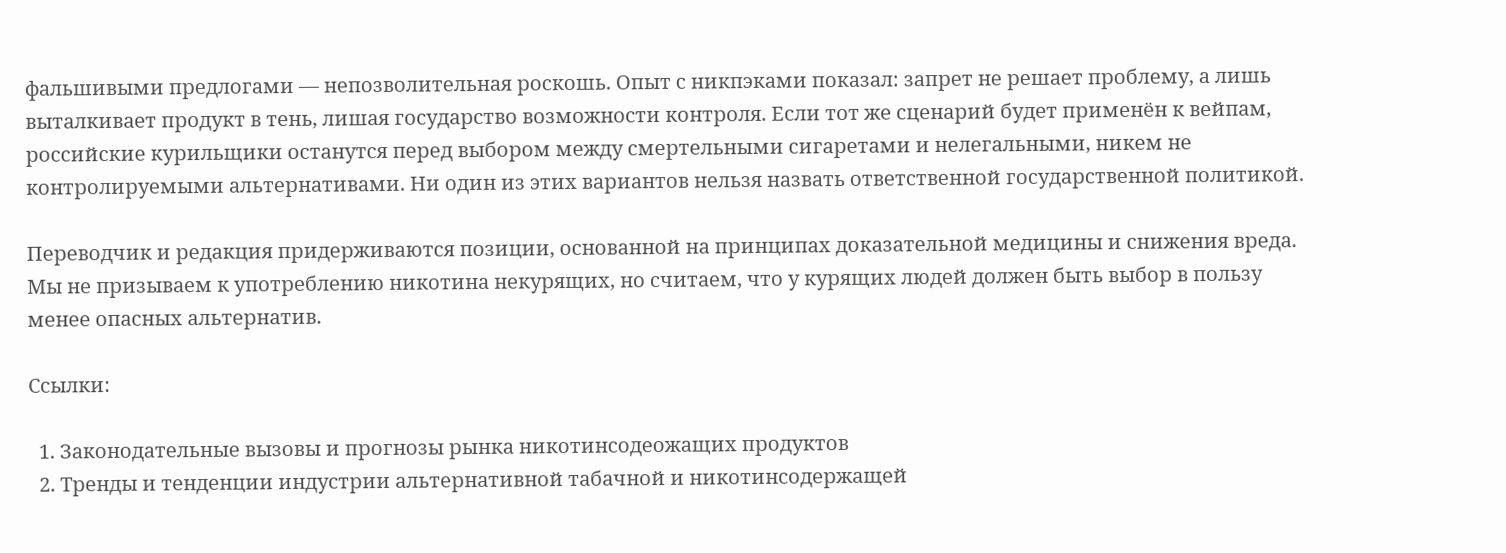фальшивыми предлогами — непозволительная роскошь. Опыт с никпэками показал: запрет не решает проблему, а лишь выталкивает продукт в тень, лишая государство возможности контроля. Если тот же сценарий будет применён к вейпам, российские курильщики останутся перед выбором между смертельными сигаретами и нелегальными, никем не контролируемыми альтернативами. Ни один из этих вариантов нельзя назвать ответственной государственной политикой.

Переводчик и редакция придерживаются позиции, основанной на принципах доказательной медицины и снижения вреда. Мы не призываем к употреблению никотина некурящих, но считаем, что у курящих людей должен быть выбор в пользу менее опасных альтернатив.

Ссылки:

  1. Законодательные вызовы и прогнозы рынка никотинсодеожащих продуктов
  2. Тренды и тенденции индустрии альтернативной табачной и никотинсодержащей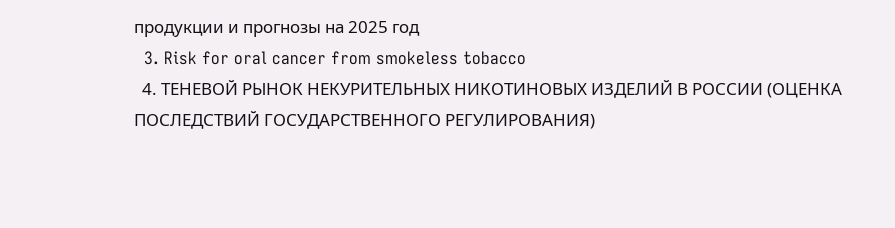продукции и прогнозы на 2025 год
  3. Risk for oral cancer from smokeless tobacco
  4. ТЕНЕВОЙ РЫНОК НЕКУРИТЕЛЬНЫХ НИКОТИНОВЫХ ИЗДЕЛИЙ В РОССИИ (ОЦЕНКА ПОСЛЕДСТВИЙ ГОСУДАРСТВЕННОГО РЕГУЛИРОВАНИЯ)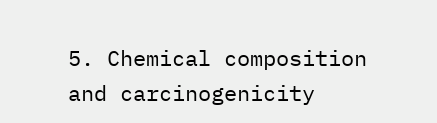5. Chemical composition and carcinogenicity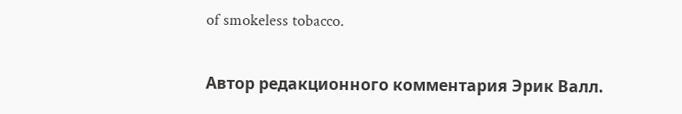of smokeless tobacco.

Автор редакционного комментария Эрик Валл.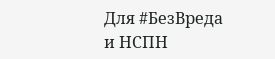Для #БезВреда и НСПН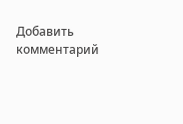Добавить комментарий